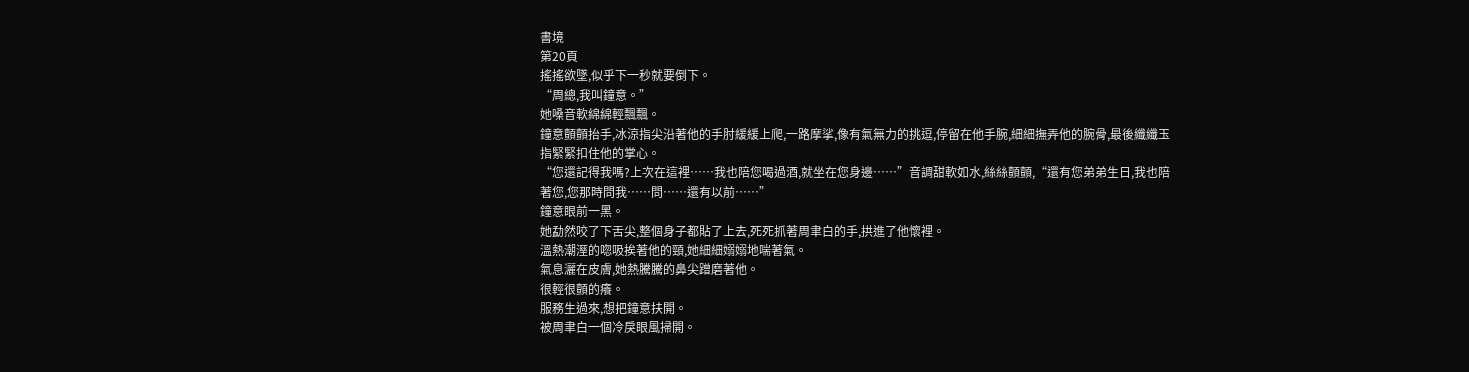書境
第20頁
搖搖欲墜,似乎下一秒就要倒下。
“周總,我叫鐘意。”
她嗓音軟綿綿輕飄飄。
鐘意顫顫抬手,冰涼指尖沿著他的手肘緩緩上爬,一路摩挲,像有氣無力的挑逗,停留在他手腕,細細撫弄他的腕骨,最後纖纖玉指緊緊扣住他的掌心。
“您還記得我嗎?上次在這裡……我也陪您喝過酒,就坐在您身邊……”音調甜軟如水,絲絲顫顫,“還有您弟弟生日,我也陪著您,您那時問我……問……還有以前……”
鐘意眼前一黑。
她勐然咬了下舌尖,整個身子都貼了上去,死死抓著周聿白的手,拱進了他懷裡。
溫熱潮溼的唿吸挨著他的頸,她細細嫋嫋地喘著氣。
氣息灑在皮膚,她熱騰騰的鼻尖蹭磨著他。
很輕很顫的癢。
服務生過來,想把鐘意扶開。
被周聿白一個冷戾眼風掃開。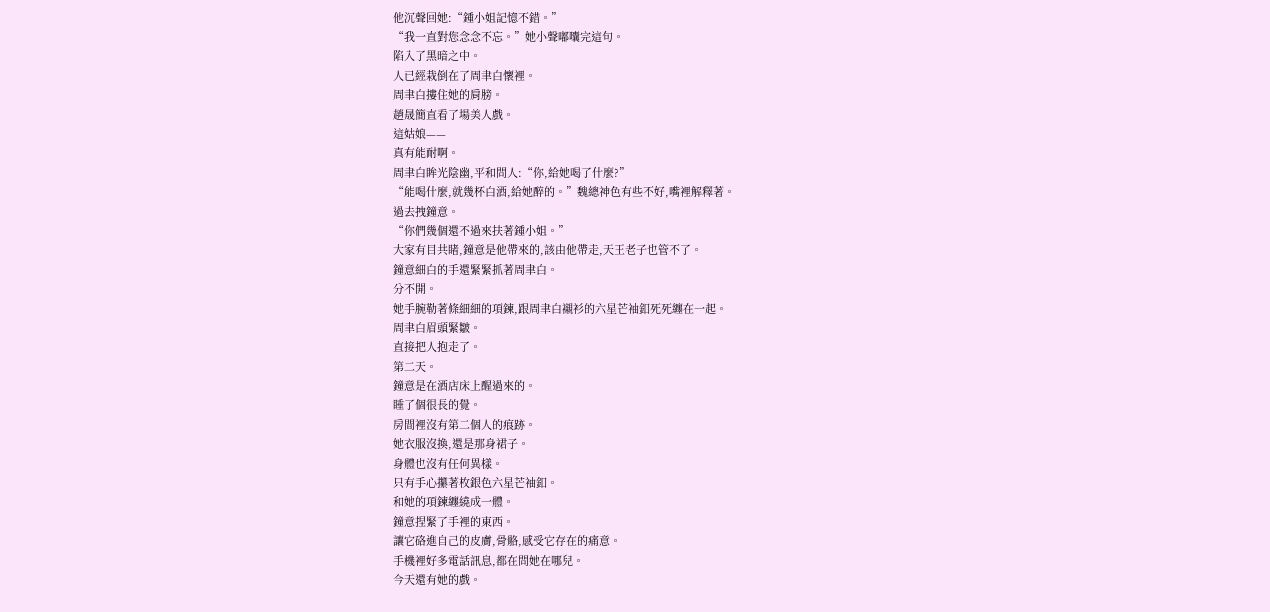他沉聲回她:“鍾小姐記憶不錯。”
“我一直對您念念不忘。”她小聲嘟囔完這句。
陷入了黑暗之中。
人已經栽倒在了周聿白懷裡。
周聿白摟住她的肩膀。
趙晟簡直看了場美人戲。
這姑娘——
真有能耐啊。
周聿白眸光陰幽,平和問人:“你,給她喝了什麼?”
“能喝什麼,就幾杯白酒,給她醉的。”魏總神色有些不好,嘴裡解釋著。
過去拽鐘意。
“你們幾個還不過來扶著鍾小姐。”
大家有目共睹,鐘意是他帶來的,該由他帶走,天王老子也管不了。
鐘意細白的手還緊緊抓著周聿白。
分不開。
她手腕勒著條細細的項鍊,跟周聿白襯衫的六星芒袖釦死死纏在一起。
周聿白眉頭緊皺。
直接把人抱走了。
第二天。
鐘意是在酒店床上醒過來的。
睡了個很長的覺。
房間裡沒有第二個人的痕跡。
她衣服沒換,還是那身裙子。
身體也沒有任何異樣。
只有手心攥著枚銀色六星芒袖釦。
和她的項鍊纏繞成一體。
鐘意捏緊了手裡的東西。
讓它硌進自己的皮膚,骨骼,感受它存在的痛意。
手機裡好多電話訊息,都在問她在哪兒。
今天還有她的戲。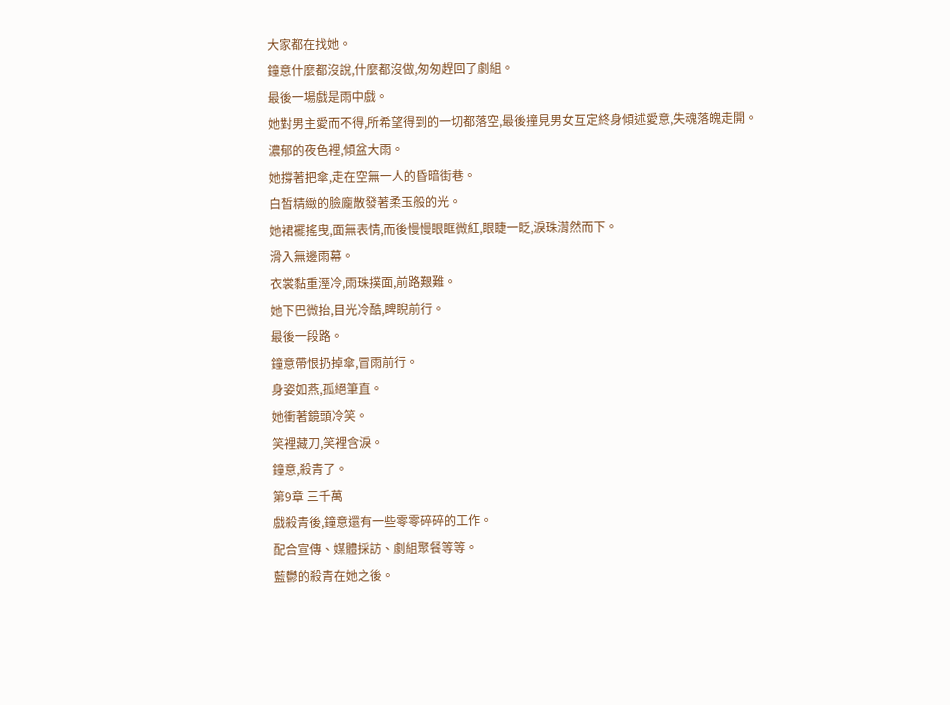大家都在找她。
鐘意什麼都沒說,什麼都沒做,匆匆趕回了劇組。
最後一場戲是雨中戲。
她對男主愛而不得,所希望得到的一切都落空,最後撞見男女互定終身傾述愛意,失魂落魄走開。
濃郁的夜色裡,傾盆大雨。
她撐著把傘,走在空無一人的昏暗街巷。
白皙精緻的臉龐散發著柔玉般的光。
她裙襬搖曳,面無表情,而後慢慢眼眶微紅,眼睫一眨,淚珠潸然而下。
滑入無邊雨幕。
衣裳黏重溼冷,雨珠撲面,前路艱難。
她下巴微抬,目光冷酷,睥睨前行。
最後一段路。
鐘意帶恨扔掉傘,冒雨前行。
身姿如燕,孤絕筆直。
她衝著鏡頭冷笑。
笑裡藏刀,笑裡含淚。
鐘意,殺青了。
第9章 三千萬
戲殺青後,鐘意還有一些零零碎碎的工作。
配合宣傳、媒體採訪、劇組聚餐等等。
藍鬱的殺青在她之後。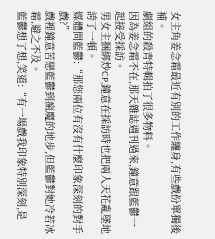女主角姜念霜最近有別的工作纏身,有些戲份單獨後補。
劇組的殺青特輯拍了很多物料。
因為姜念霜不在,那天雜誌週刊過來,鐘意跟藍鬱一起接受採訪。
男女主捆綁炒CP,鐘意在採訪時也把兩人天花亂墜地誇了一頓。
媒體問藍鬱:“那您兩位有沒有什麼印象深刻的對手戲?”
戲裡鐘意苦戀藍鬱到瘋魔的地步,但藍鬱對她冷若冰霜,避之不及。
藍鬱想了想,笑道:“有一場戲我印象特別深刻,是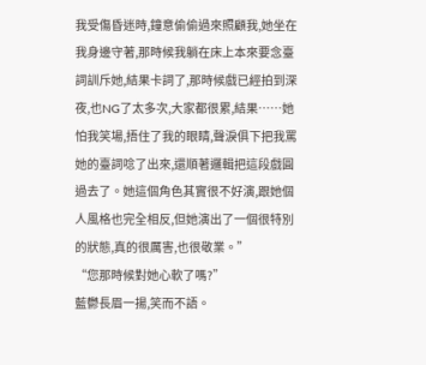我受傷昏迷時,鐘意偷偷過來照顧我,她坐在我身邊守著,那時候我躺在床上本來要念臺詞訓斥她,結果卡詞了,那時候戲已經拍到深夜,也NG了太多次,大家都很累,結果……她怕我笑場,捂住了我的眼睛,聲淚俱下把我罵她的臺詞唸了出來,還順著邏輯把這段戲圓過去了。她這個角色其實很不好演,跟她個人風格也完全相反,但她演出了一個很特別的狀態,真的很厲害,也很敬業。”
“您那時候對她心軟了嗎?”
藍鬱長眉一揚,笑而不語。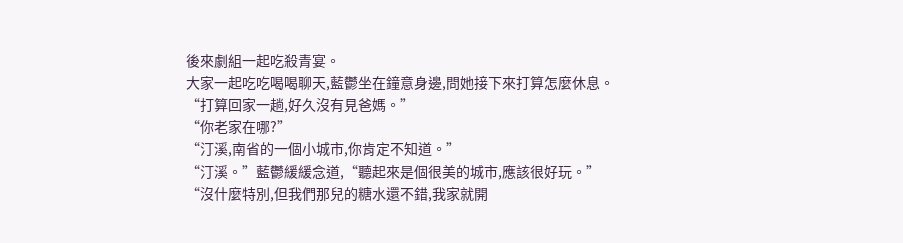後來劇組一起吃殺青宴。
大家一起吃吃喝喝聊天,藍鬱坐在鐘意身邊,問她接下來打算怎麼休息。
“打算回家一趟,好久沒有見爸媽。”
“你老家在哪?”
“汀溪,南省的一個小城市,你肯定不知道。”
“汀溪。”藍鬱緩緩念道,“聽起來是個很美的城市,應該很好玩。”
“沒什麼特別,但我們那兒的糖水還不錯,我家就開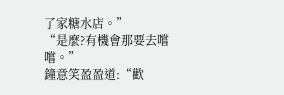了家糖水店。”
“是麼?有機會那要去嚐嚐。”
鐘意笑盈盈道:“歡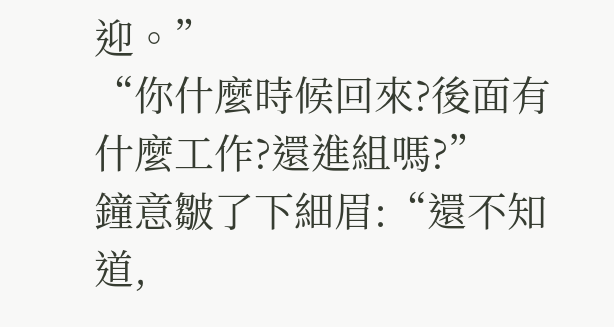迎。”
“你什麼時候回來?後面有什麼工作?還進組嗎?”
鐘意皺了下細眉:“還不知道,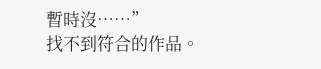暫時沒……”
找不到符合的作品。